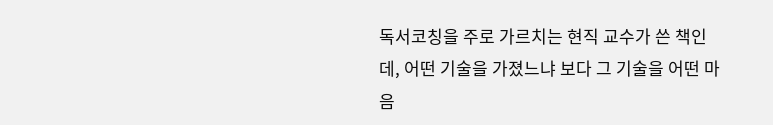독서코칭을 주로 가르치는 현직 교수가 쓴 책인데, 어떤 기술을 가졌느냐 보다 그 기술을 어떤 마음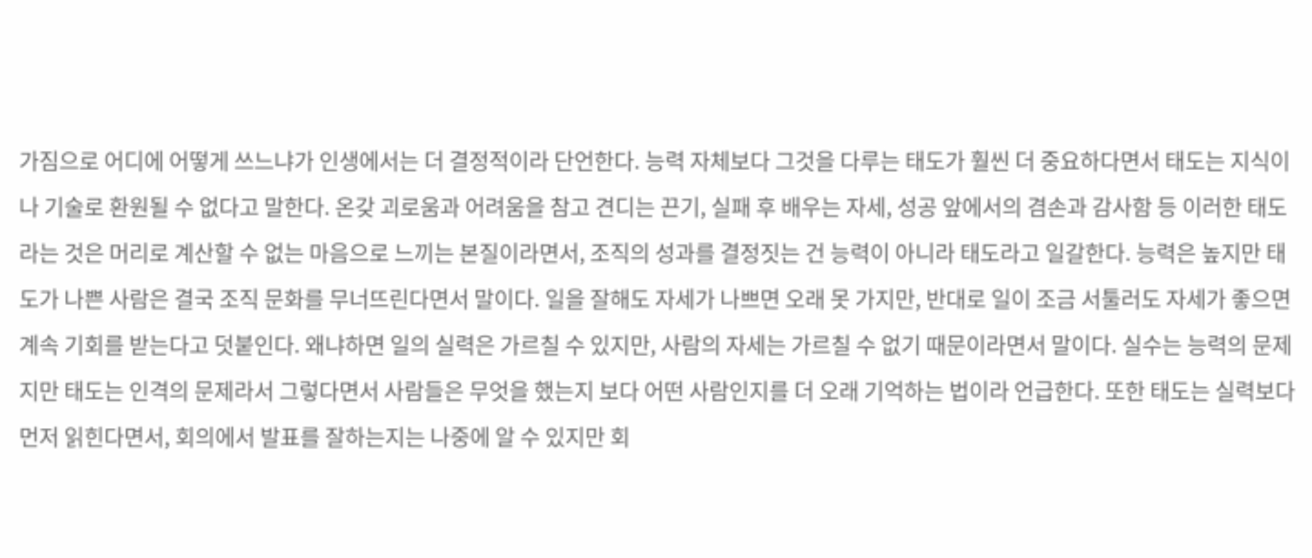가짐으로 어디에 어떻게 쓰느냐가 인생에서는 더 결정적이라 단언한다. 능력 자체보다 그것을 다루는 태도가 훨씬 더 중요하다면서 태도는 지식이나 기술로 환원될 수 없다고 말한다. 온갖 괴로움과 어려움을 참고 견디는 끈기, 실패 후 배우는 자세, 성공 앞에서의 겸손과 감사함 등 이러한 태도라는 것은 머리로 계산할 수 없는 마음으로 느끼는 본질이라면서, 조직의 성과를 결정짓는 건 능력이 아니라 태도라고 일갈한다. 능력은 높지만 태도가 나쁜 사람은 결국 조직 문화를 무너뜨린다면서 말이다. 일을 잘해도 자세가 나쁘면 오래 못 가지만, 반대로 일이 조금 서툴러도 자세가 좋으면 계속 기회를 받는다고 덧붙인다. 왜냐하면 일의 실력은 가르칠 수 있지만, 사람의 자세는 가르칠 수 없기 때문이라면서 말이다. 실수는 능력의 문제지만 태도는 인격의 문제라서 그렇다면서 사람들은 무엇을 했는지 보다 어떤 사람인지를 더 오래 기억하는 법이라 언급한다. 또한 태도는 실력보다 먼저 읽힌다면서, 회의에서 발표를 잘하는지는 나중에 알 수 있지만 회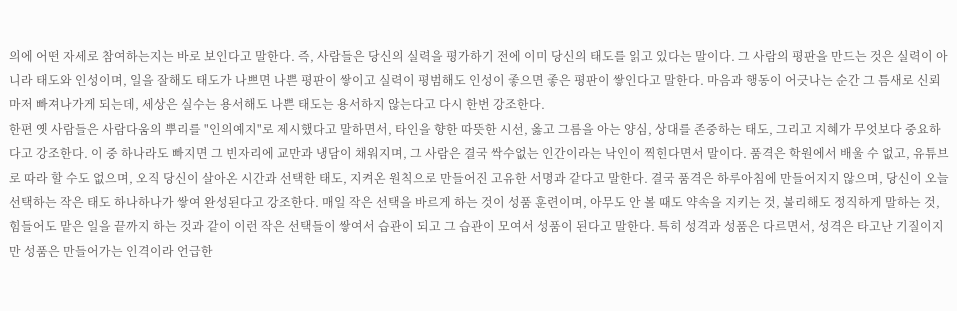의에 어떤 자세로 참여하는지는 바로 보인다고 말한다. 즉, 사람들은 당신의 실력을 평가하기 전에 이미 당신의 태도를 읽고 있다는 말이다. 그 사람의 평판을 만드는 것은 실력이 아니라 태도와 인성이며, 일을 잘해도 태도가 나쁘면 나쁜 평판이 쌓이고 실력이 평범해도 인성이 좋으면 좋은 평판이 쌓인다고 말한다. 마음과 행동이 어긋나는 순간 그 틈새로 신뢰마저 빠져나가게 되는데, 세상은 실수는 용서해도 나쁜 태도는 용서하지 않는다고 다시 한번 강조한다.
한편 옛 사람들은 사람다움의 뿌리를 "인의예지"로 제시했다고 말하면서, 타인을 향한 따뜻한 시선, 옳고 그름을 아는 양심, 상대를 존중하는 태도, 그리고 지혜가 무엇보다 중요하다고 강조한다. 이 중 하나라도 빠지면 그 빈자리에 교만과 냉담이 채워지며, 그 사람은 결국 싹수없는 인간이라는 낙인이 찍힌다면서 말이다. 품격은 학원에서 배울 수 없고, 유튜브로 따라 할 수도 없으며, 오직 당신이 살아온 시간과 선택한 태도, 지켜온 원칙으로 만들어진 고유한 서명과 같다고 말한다. 결국 품격은 하루아침에 만들어지지 않으며, 당신이 오늘 선택하는 작은 태도 하나하나가 쌓여 완성된다고 강조한다. 매일 작은 선택을 바르게 하는 것이 성품 훈련이며, 아무도 안 볼 때도 약속을 지키는 것, 불리해도 정직하게 말하는 것, 힘들어도 맡은 일을 끝까지 하는 것과 같이 이런 작은 선택들이 쌓여서 습관이 되고 그 습관이 모여서 성품이 된다고 말한다. 특히 성격과 성품은 다르면서, 성격은 타고난 기질이지만 성품은 만들어가는 인격이라 언급한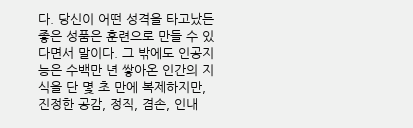다. 당신이 어떤 성격을 타고났든 좋은 성품은 훈련으로 만들 수 있다면서 말이다. 그 밖에도 인공지능은 수백만 년 쌓아온 인간의 지식을 단 몇 초 만에 복제하지만, 진정한 공감, 정직, 겸손, 인내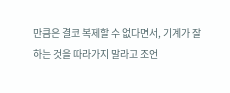만큼은 결코 복제할 수 없다면서, 기계가 잘하는 것을 따라가지 말라고 조언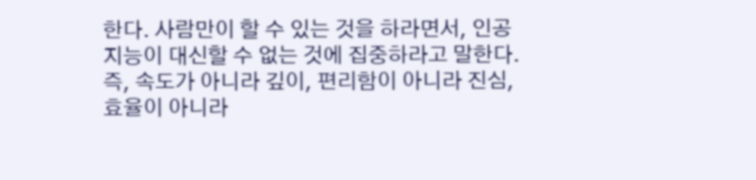한다. 사람만이 할 수 있는 것을 하라면서, 인공지능이 대신할 수 없는 것에 집중하라고 말한다. 즉, 속도가 아니라 깊이, 편리함이 아니라 진심, 효율이 아니라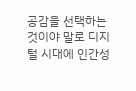공감을 선택하는 것이야 말로 디지털 시대에 인간성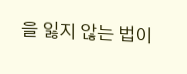을 잃지 않는 법이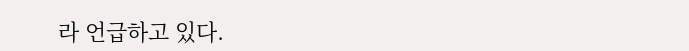라 언급하고 있다.